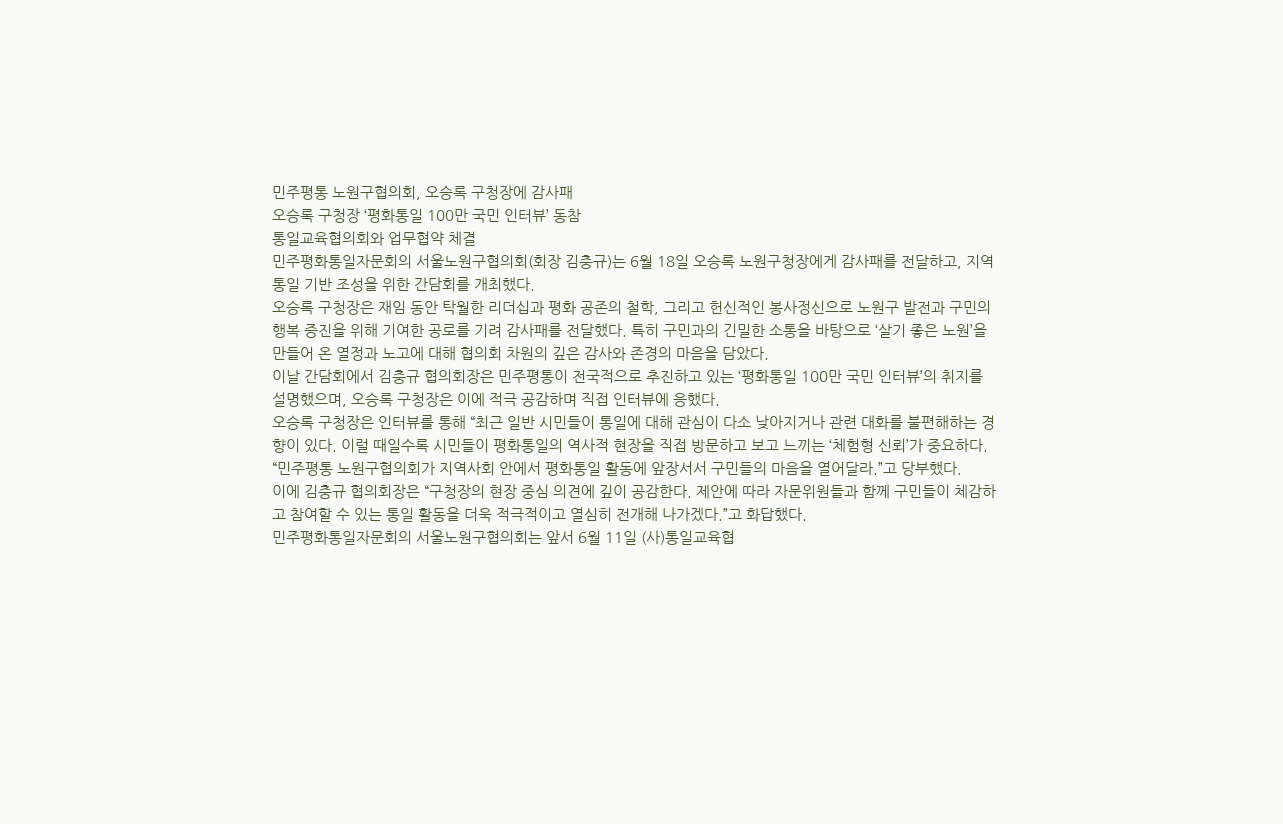민주평통 노원구협의회, 오승록 구청장에 감사패
오승록 구청장 ‘평화통일 100만 국민 인터뷰’ 동참
통일교육협의회와 업무협약 체결
민주평화통일자문회의 서울노원구협의회(회장 김충규)는 6월 18일 오승록 노원구청장에게 감사패를 전달하고, 지역 통일 기반 조성을 위한 간담회를 개최했다.
오승록 구청장은 재임 동안 탁월한 리더십과 평화 공존의 철학, 그리고 헌신적인 봉사정신으로 노원구 발전과 구민의 행복 증진을 위해 기여한 공로를 기려 감사패를 전달했다. 특히 구민과의 긴밀한 소통을 바탕으로 ‘살기 좋은 노원’을 만들어 온 열정과 노고에 대해 협의회 차원의 깊은 감사와 존경의 마음을 담았다.
이날 간담회에서 김충규 협의회장은 민주평통이 전국적으로 추진하고 있는 ‘평화통일 100만 국민 인터뷰’의 취지를 설명했으며, 오승록 구청장은 이에 적극 공감하며 직접 인터뷰에 응했다.
오승록 구청장은 인터뷰를 통해 “최근 일반 시민들이 통일에 대해 관심이 다소 낮아지거나 관련 대화를 불편해하는 경향이 있다. 이럴 때일수록 시민들이 평화통일의 역사적 현장을 직접 방문하고 보고 느끼는 ‘체험형 신뢰’가 중요하다. “민주평통 노원구협의회가 지역사회 안에서 평화통일 활동에 앞장서서 구민들의 마음을 열어달라.”고 당부했다.
이에 김충규 협의회장은 “구청장의 현장 중심 의견에 깊이 공감한다. 제안에 따라 자문위원들과 함께 구민들이 체감하고 참여할 수 있는 통일 활동을 더욱 적극적이고 열심히 전개해 나가겠다.”고 화답했다.
민주평화통일자문회의 서울노원구협의회는 앞서 6월 11일 (사)통일교육협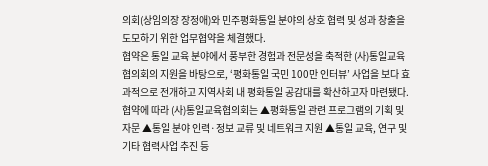의회(상임의장 장정애)와 민주평화통일 분야의 상호 협력 및 성과 창출을 도모하기 위한 업무협약을 체결했다.
협약은 통일 교육 분야에서 풍부한 경험과 전문성을 축적한 (사)통일교육협의회의 지원을 바탕으로, ‘평화통일 국민 100만 인터뷰’ 사업을 보다 효과적으로 전개하고 지역사회 내 평화통일 공감대를 확산하고자 마련됐다. 협약에 따라 (사)통일교육협의회는 ▲평화통일 관련 프로그램의 기획 및 자문 ▲통일 분야 인력·정보 교류 및 네트워크 지원 ▲통일 교육, 연구 및 기타 협력사업 추진 등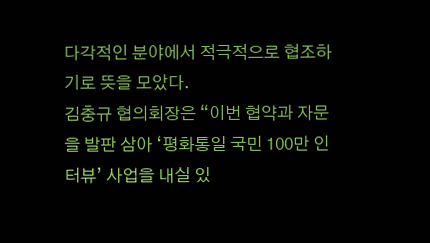다각적인 분야에서 적극적으로 협조하기로 뜻을 모았다.
김충규 협의회장은 “이번 협약과 자문을 발판 삼아 ‘평화통일 국민 100만 인터뷰’ 사업을 내실 있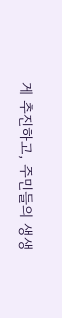게 추진하고, 주민들의 생생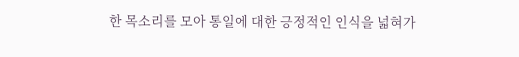한 목소리를 모아 통일에 대한 긍정적인 인식을 넓혀가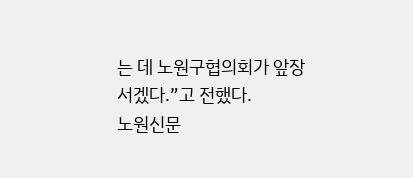는 데 노원구협의회가 앞장서겠다.”고 전했다.
노원신문